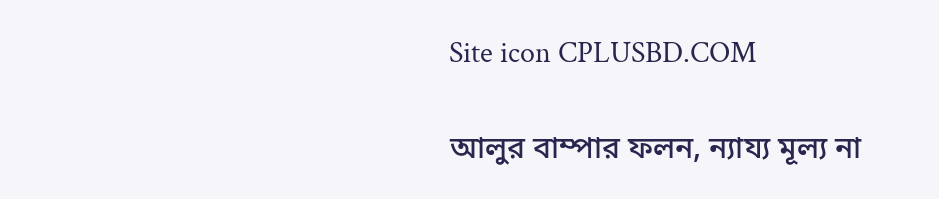Site icon CPLUSBD.COM

আলুর বাম্পার ফলন, ন্যায্য মূল্য না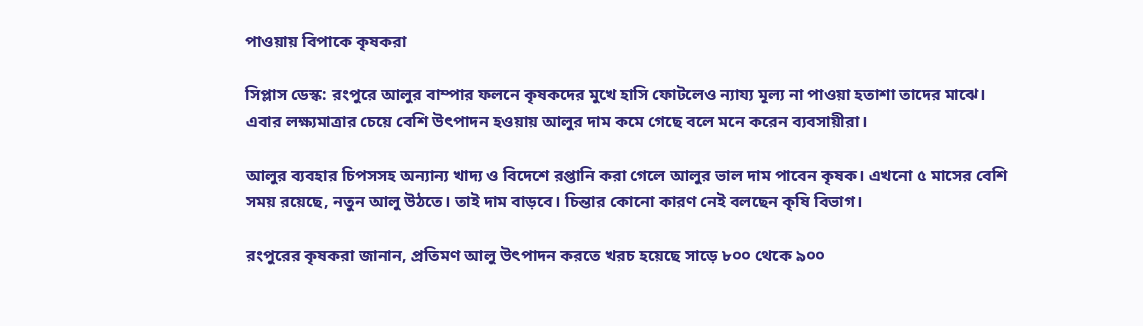পাওয়ায় বিপাকে কৃষকরা

সিপ্লাস ডেস্ক: রংপুরে আলুর বাম্পার ফলনে কৃষকদের মুখে হাসি ফোটলেও ন্যায্য মূল্য না পাওয়া হতাশা তাদের মাঝে। এবার লক্ষ্যমাত্রার চেয়ে বেশি উৎপাদন হওয়ায় আলুর দাম কমে গেছে বলে মনে করেন ব্যবসায়ীরা।

আলুর ব্যবহার চিপসসহ অন্যান্য খাদ্য ও বিদেশে রপ্তানি করা গেলে আলুর ভাল দাম পাবেন কৃষক। এখনো ৫ মাসের বেশি সময় রয়েছে, নতুন আলু উঠতে। তাই দাম বাড়বে। চিন্তার কোনো কারণ নেই বলছেন কৃষি বিভাগ।

রংপুরের কৃষকরা জানান, প্রতিমণ আলু উৎপাদন করতে খরচ হয়েছে সাড়ে ৮০০ থেকে ৯০০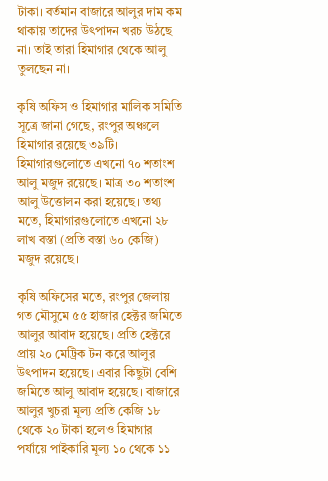টাকা। বর্তমান বাজারে আলুর দাম কম থাকায় তাদের উৎপাদন খরচ উঠছে না। তাই তারা হিমাগার থেকে আলু তুলছেন না।

কৃষি অফিস ও হিমাগার মালিক সমিতি সূত্রে জানা গেছে, রংপুর অঞ্চলে হিমাগার রয়েছে ৩৯টি। হিমাগারগুলোতে এখনো ৭০ শতাংশ আলু মজুদ রয়েছে। মাত্র ৩০ শতাংশ আলু উত্তোলন করা হয়েছে। তথ্য মতে, হিমাগারগুলোতে এখনো ২৮ লাখ বস্তা (প্রতি বস্তা ৬০ কেজি) মজুদ রয়েছে।

কৃষি অফিসের মতে, রংপুর জেলায় গত মৌসুমে ৫৫ হাজার হেক্টর জমিতে আলুর আবাদ হয়েছে। প্রতি হেক্টরে প্রায় ২০ মেট্রিক টন করে আলুর উৎপাদন হয়েছে। এবার কিছুটা বেশি জমিতে আলু আবাদ হয়েছে। বাজারে আলুর খুচরা মূল্য প্রতি কেজি ১৮ থেকে ২০ টাকা হলেও হিমাগার পর্যায়ে পাইকারি মূল্য ১০ থেকে ১১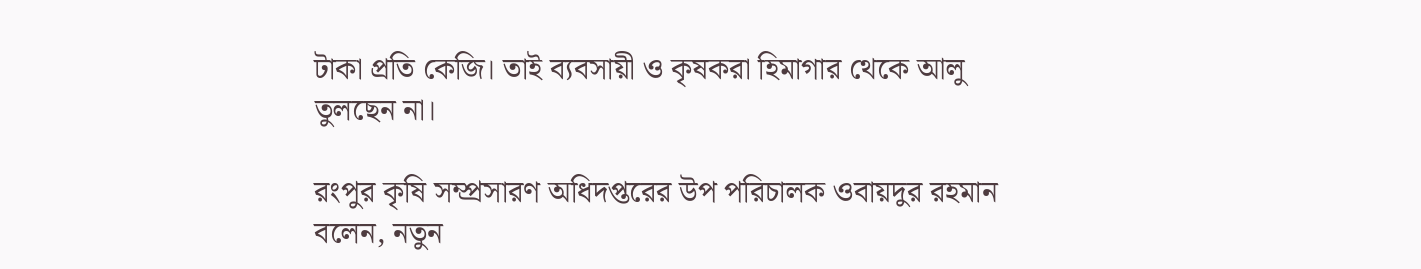টাকা প্রতি কেজি। তাই ব্যবসায়ী ও কৃষকরা হিমাগার থেকে আলু তুলছেন না।

রংপুর কৃষি সম্প্রসারণ অধিদপ্তরের উপ পরিচালক ওবায়দুর রহমান বলেন, নতুন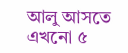আলু আসতে এখনো ৫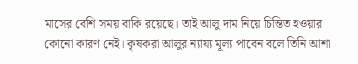মাসের বেশি সময় বাকি রয়েছে। তাই আলু দাম নিয়ে চিন্তিত হওয়ার কোনো কারণ নেই। কৃষকরা আলুর ন্যায্য মূল্য পাবেন বলে তিনি আশা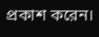প্রকাশ করেন।